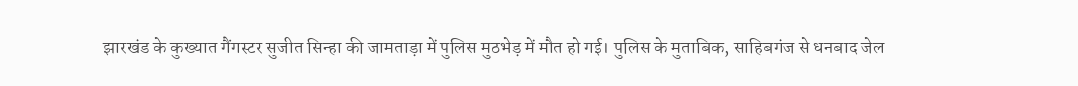झारखंड के कुख्यात गैंगस्टर सुजीत सिन्हा की जामताड़ा में पुलिस मुठभेड़ में मौत हो गई। पुलिस के मुताबिक, साहिबगंज से धनबाद जेल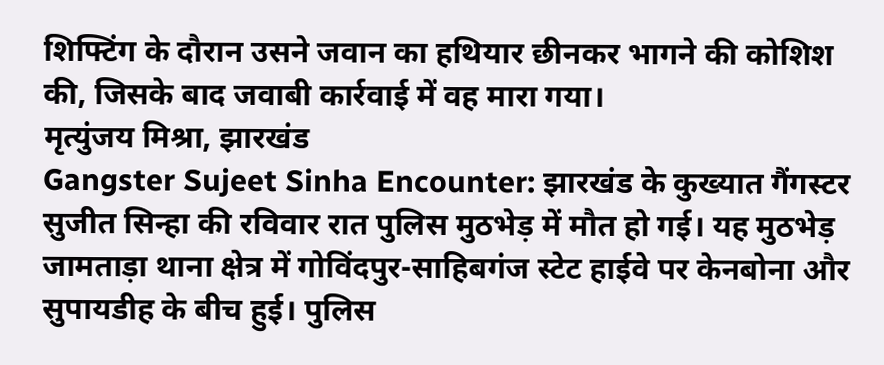शिफ्टिंग के दौरान उसने जवान का हथियार छीनकर भागने की कोशिश की, जिसके बाद जवाबी कार्रवाई में वह मारा गया।
मृत्युंजय मिश्रा, झारखंड
Gangster Sujeet Sinha Encounter: झारखंड के कुख्यात गैंगस्टर सुजीत सिन्हा की रविवार रात पुलिस मुठभेड़ में मौत हो गई। यह मुठभेड़ जामताड़ा थाना क्षेत्र में गोविंदपुर-साहिबगंज स्टेट हाईवे पर केनबोना और सुपायडीह के बीच हुई। पुलिस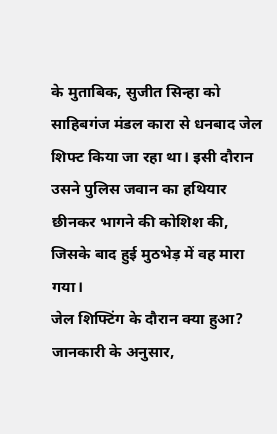के मुताबिक, सुजीत सिन्हा को साहिबगंज मंडल कारा से धनबाद जेल शिफ्ट किया जा रहा था। इसी दौरान उसने पुलिस जवान का हथियार छीनकर भागने की कोशिश की, जिसके बाद हुई मुठभेड़ में वह मारा गया।
जेल शिफ्टिंग के दौरान क्या हुआ?
जानकारी के अनुसार,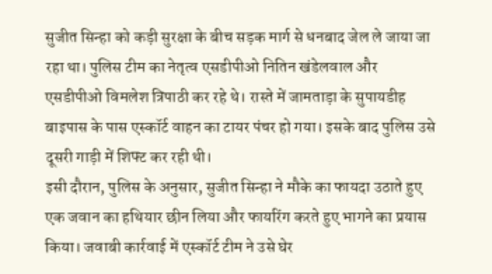सुजीत सिन्हा को कड़ी सुरक्षा के बीच सड़क मार्ग से धनबाद जेल ले जाया जा रहा था। पुलिस टीम का नेतृत्व एसडीपीओ नितिन खंडेलवाल और एसडीपीओ विमलेश त्रिपाठी कर रहे थे। रास्ते में जामताड़ा के सुपायडीह बाइपास के पास एस्कॉर्ट वाहन का टायर पंचर हो गया। इसके बाद पुलिस उसे दूसरी गाड़ी में शिफ्ट कर रही थी।
इसी दौरान, पुलिस के अनुसार, सुजीत सिन्हा ने मौके का फायदा उठाते हुए एक जवान का हथियार छीन लिया और फायरिंग करते हुए भागने का प्रयास किया। जवाबी कार्रवाई में एस्कॉर्ट टीम ने उसे घेर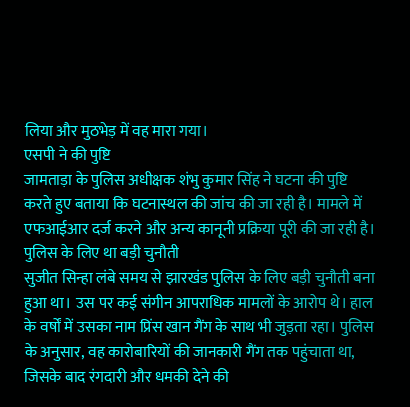लिया और मुठभेड़ में वह मारा गया।
एसपी ने की पुष्टि
जामताड़ा के पुलिस अधीक्षक शंभु कुमार सिंह ने घटना की पुष्टि करते हुए बताया कि घटनास्थल की जांच की जा रही है। मामले में एफआईआर दर्ज करने और अन्य कानूनी प्रक्रिया पूरी की जा रही है।
पुलिस के लिए था बड़ी चुनौती
सुजीत सिन्हा लंबे समय से झारखंड पुलिस के लिए बड़ी चुनौती बना हुआ था। उस पर कई संगीन आपराधिक मामलों के आरोप थे। हाल के वर्षों में उसका नाम प्रिंस खान गैंग के साथ भी जुड़ता रहा। पुलिस के अनुसार, वह कारोबारियों की जानकारी गैंग तक पहुंचाता था, जिसके बाद रंगदारी और धमकी देने की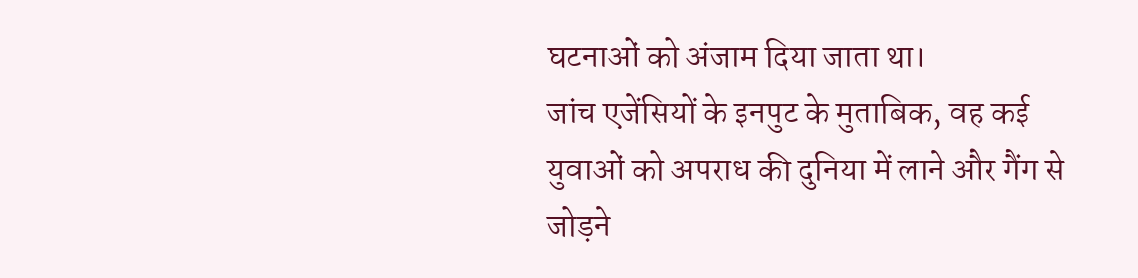घटनाओं को अंजाम दिया जाता था।
जांच एजेंसियों के इनपुट के मुताबिक, वह कई युवाओं को अपराध की दुनिया में लाने और गैंग से जोड़ने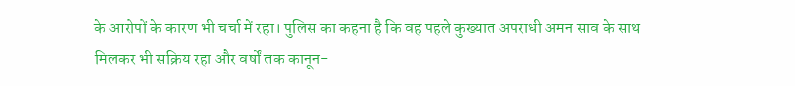के आरोपों के कारण भी चर्चा में रहा। पुलिस का कहना है कि वह पहले कुख्यात अपराधी अमन साव के साथ मिलकर भी सक्रिय रहा और वर्षों तक कानून-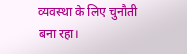व्यवस्था के लिए चुनौती बना रहा।